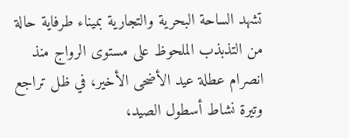تشهد الساحة البحرية والتجارية بميناء طرفاية حالة من التذبذب الملحوظ على مستوى الرواج منذ انصرام عطلة عيد الأضحى الأخير، في ظل تراجع وتيرة نشاط أسطول الصيد،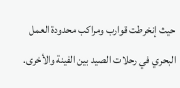حيث إنخرطت قوارب ومراكب محدودة العمل البحري في رحلات الصيد بين الفينة والأخرى.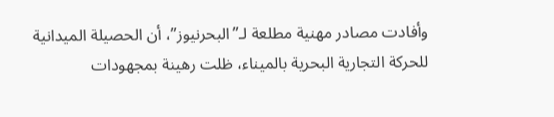وأفادت مصادر مهنية مطلعة لـ”البحرنيوز”، أن الحصيلة الميدانية للحركة التجارية البحرية بالميناء، ظلت رهينة بمجهودات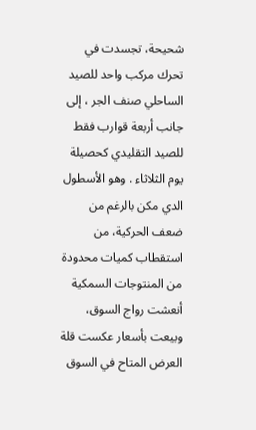شحيحة، تجسدت في تحرك مركب واحد للصيد الساحلي صنف الجر ، إلى جانب أربعة قوارب فقط للصيد التقليدي كحصيلة يوم الثلاثاء . وهو الأسطول الدي مكن بالرغم من ضعف الحركية، من استقطاب كميات محدودة من المنتوجات السمكية أنعشت رواج السوق، وبيعت بأسعار عكست قلة العرض المتاح في السوق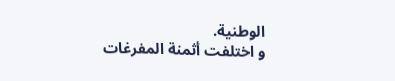الوطنية.
و اختلفت أثمنة المفرغات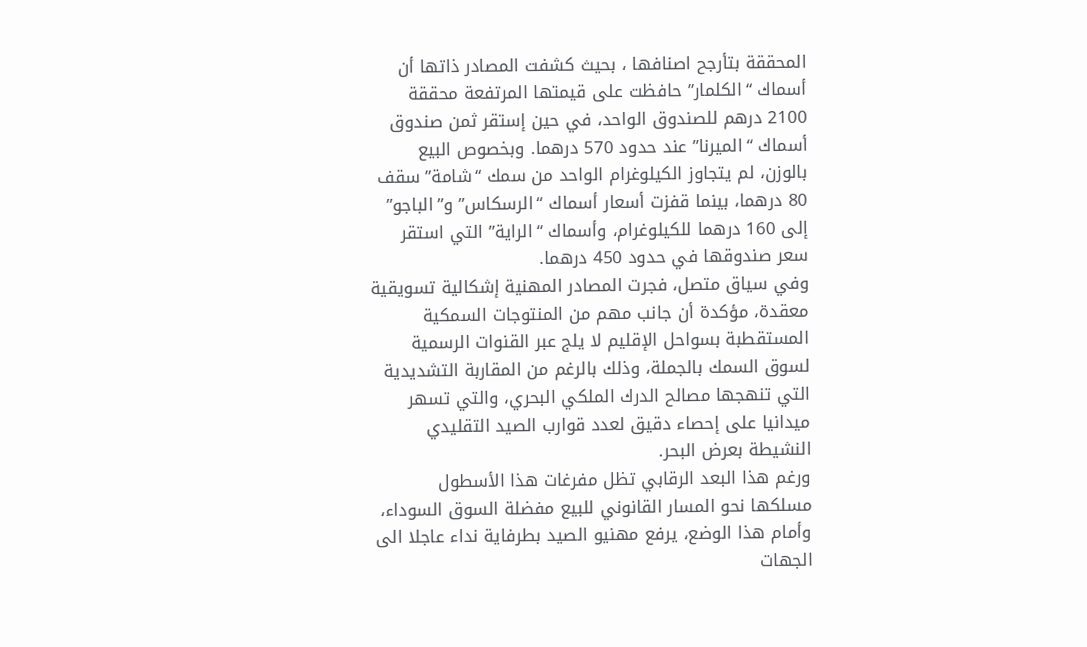المحققة بتأرجح اصنافها ، بحيث كشفت المصادر ذاتها أن أسماك “الكلمار” حافظت على قيمتها المرتفعة محققة 2100 درهم للصندوق الواحد، في حين إستقر ثمن صندوق أسماك “الميرنا” عند حدود 570 درهما. وبخصوص البيع بالوزن، لم يتجاوز الكيلوغرام الواحد من سمك “شامة” سقف 80 درهما، بينما قفزت أسعار أسماك “الرسكاس” و”الباجو” إلى 160 درهما للكيلوغرام، وأسماك “الراية” التي استقر سعر صندوقها في حدود 450 درهما.
وفي سياق متصل، فجرت المصادر المهنية إشكالية تسويقية معقدة، مؤكدة أن جانب مهم من المنتوجات السمكية المستقطبة بسواحل الإقليم لا يلج عبر القنوات الرسمية لسوق السمك بالجملة، وذلك بالرغم من المقاربة التشديدية التي تنهجها مصالح الدرك الملكي البحري، والتي تسهر ميدانيا على إحصاء دقيق لعدد قوارب الصيد التقليدي النشيطة بعرض البحر.
ورغم هذا البعد الرقابي تظل مفرغات هذا الأسطول مسلكها نحو المسار القانوني للبيع مفضلة السوق السوداء، وأمام هذا الوضع، يرفع مهنيو الصيد بطرفاية نداء عاجلا الى الجهات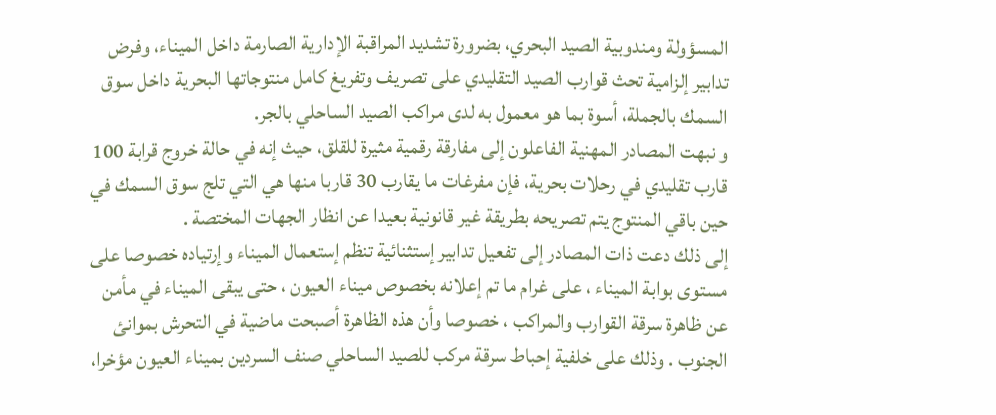المسؤولة ومندوبية الصيد البحري، بضرورة تشديد المراقبة الإدارية الصارمة داخل الميناء، وفرض تدابير إلزامية تحث قوارب الصيد التقليدي على تصريف وتفريغ كامل منتوجاتها البحرية داخل سوق السمك بالجملة، أسوة بما هو معمول به لدى مراكب الصيد الساحلي بالجر.
و نبهت المصادر المهنية الفاعلون إلى مفارقة رقمية مثيرة للقلق، حيث إنه في حالة خروج قرابة 100 قارب تقليدي في رحلات بحرية، فإن مفرغات ما يقارب 30 قاربا منها هي التي تلج سوق السمك في حين باقي المنتوج يتم تصريحه بطريقة غير قانونية بعيدا عن انظار الجهات المختصة .
إلى ذلك دعت ذات المصادر إلى تفعيل تدابير إستثنائية تنظم إستعمال الميناء وإرتياده خصوصا على مستوى بوابة الميناء ، على غرام ما تم إعلانه بخصوص ميناء العيون ، حتى يبقى الميناء في مأمن عن ظاهرة سرقة القوارب والمراكب ، خصوصا وأن هذه الظاهرة أصبحت ماضية في التحرش بموانئ الجنوب . وذلك على خلفية إحباط سرقة مركب للصيد الساحلي صنف السردين بميناء العيون مؤخرا،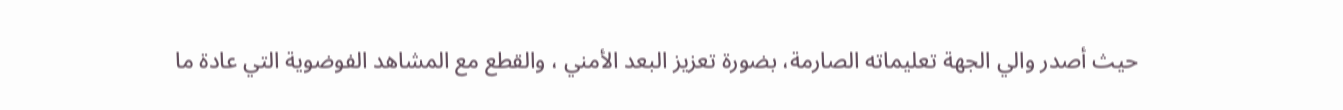حيث أصدر والي الجهة تعليماته الصارمة، بضورة تعزيز البعد الأمني ، والقطع مع المشاهد الفوضوية التي عادة ما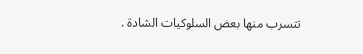تتسرب منها بعض السلوكيات الشادة .